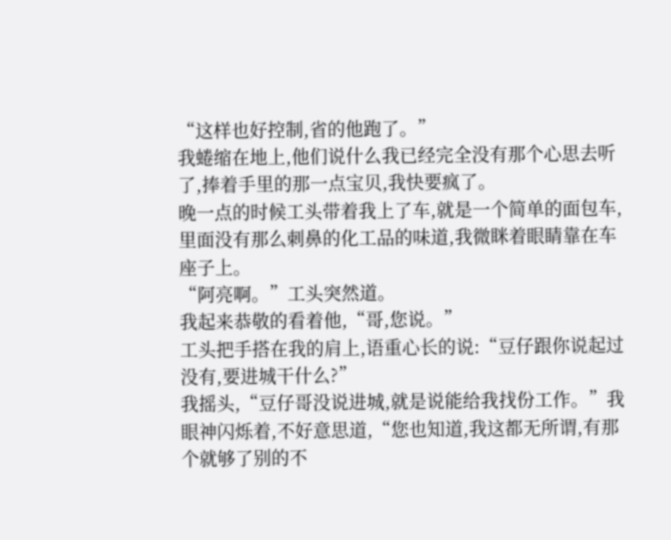“这样也好控制,省的他跑了。”
我蜷缩在地上,他们说什么我已经完全没有那个心思去听了,捧着手里的那一点宝贝,我快要疯了。
晚一点的时候工头带着我上了车,就是一个简单的面包车,里面没有那么刺鼻的化工品的味道,我微眯着眼睛靠在车座子上。
“阿亮啊。”工头突然道。
我起来恭敬的看着他,“哥,您说。”
工头把手搭在我的肩上,语重心长的说:“豆仔跟你说起过没有,要进城干什么?”
我摇头,“豆仔哥没说进城,就是说能给我找份工作。”我眼神闪烁着,不好意思道,“您也知道,我这都无所谓,有那个就够了别的不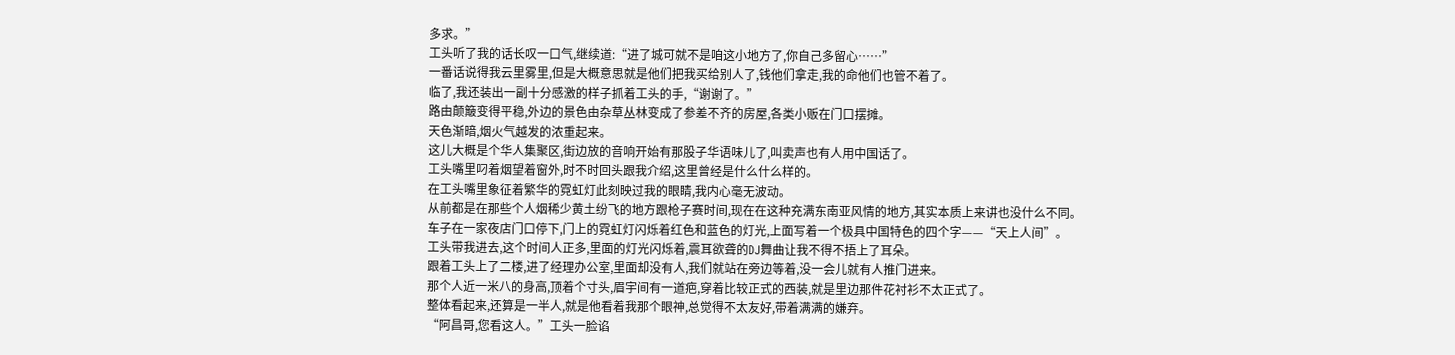多求。”
工头听了我的话长叹一口气,继续道:“进了城可就不是咱这小地方了,你自己多留心……”
一番话说得我云里雾里,但是大概意思就是他们把我买给别人了,钱他们拿走,我的命他们也管不着了。
临了,我还装出一副十分感激的样子抓着工头的手,“谢谢了。”
路由颠簸变得平稳,外边的景色由杂草丛林变成了参差不齐的房屋,各类小贩在门口摆摊。
天色渐暗,烟火气越发的浓重起来。
这儿大概是个华人集聚区,街边放的音响开始有那股子华语味儿了,叫卖声也有人用中国话了。
工头嘴里叼着烟望着窗外,时不时回头跟我介绍,这里曾经是什么什么样的。
在工头嘴里象征着繁华的霓虹灯此刻映过我的眼睛,我内心毫无波动。
从前都是在那些个人烟稀少黄土纷飞的地方跟枪子赛时间,现在在这种充满东南亚风情的地方,其实本质上来讲也没什么不同。
车子在一家夜店门口停下,门上的霓虹灯闪烁着红色和蓝色的灯光,上面写着一个极具中国特色的四个字——“天上人间”。
工头带我进去,这个时间人正多,里面的灯光闪烁着,震耳欲聋的DJ舞曲让我不得不捂上了耳朵。
跟着工头上了二楼,进了经理办公室,里面却没有人,我们就站在旁边等着,没一会儿就有人推门进来。
那个人近一米八的身高,顶着个寸头,眉宇间有一道疤,穿着比较正式的西装,就是里边那件花衬衫不太正式了。
整体看起来,还算是一半人,就是他看着我那个眼神,总觉得不太友好,带着满满的嫌弃。
“阿昌哥,您看这人。”工头一脸谄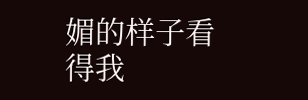媚的样子看得我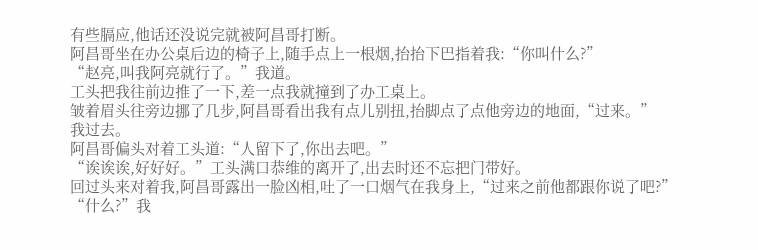有些膈应,他话还没说完就被阿昌哥打断。
阿昌哥坐在办公桌后边的椅子上,随手点上一根烟,抬抬下巴指着我:“你叫什么?”
“赵亮,叫我阿亮就行了。”我道。
工头把我往前边推了一下,差一点我就撞到了办工桌上。
皱着眉头往旁边挪了几步,阿昌哥看出我有点儿别扭,抬脚点了点他旁边的地面,“过来。”
我过去。
阿昌哥偏头对着工头道:“人留下了,你出去吧。”
“诶诶诶,好好好。”工头满口恭维的离开了,出去时还不忘把门带好。
回过头来对着我,阿昌哥露出一脸凶相,吐了一口烟气在我身上,“过来之前他都跟你说了吧?”
“什么?”我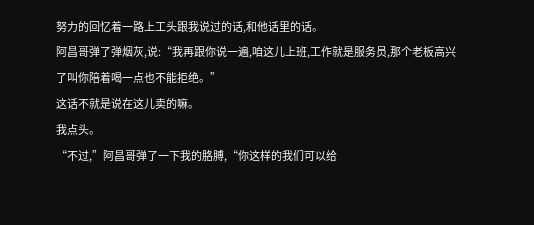努力的回忆着一路上工头跟我说过的话,和他话里的话。
阿昌哥弹了弹烟灰,说:“我再跟你说一遍,咱这儿上班,工作就是服务员,那个老板高兴了叫你陪着喝一点也不能拒绝。”
这话不就是说在这儿卖的嘛。
我点头。
“不过,”阿昌哥弹了一下我的胳膊,“你这样的我们可以给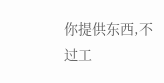你提供东西,不过工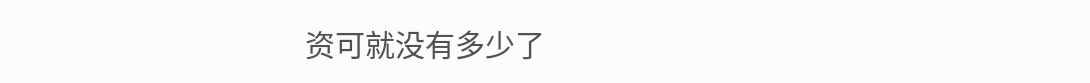资可就没有多少了